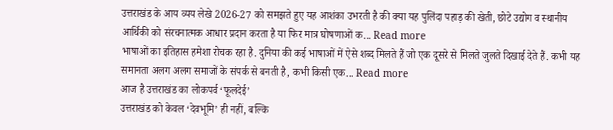उत्तराखंड के आय व्यय लेखे 2026-27 को समझते हुए यह आशंका उभरती है की क्या यह पुलिंदा पहाड़ की खेती, छोटे उद्योग व स्थानीय आर्थिकी को संरचनात्मक आधार प्रदान करता है या फिर मात्र घोषणाओं क... Read more
भाषाओं का इतिहास हमेशा रोचक रहा है. दुनिया की कई भाषाओं में ऐसे शब्द मिलते हैं जो एक दूसरे से मिलते जुलते दिखाई देते हैं. कभी यह समानता अलग अलग समाजों के संपर्क से बनती है, कभी किसी एक... Read more
आज है उत्तराखंड का लोकपर्व ‘फूलदेई’
उत्तराखंड को केवल ‘देवभूमि’ ही नहीं, बल्कि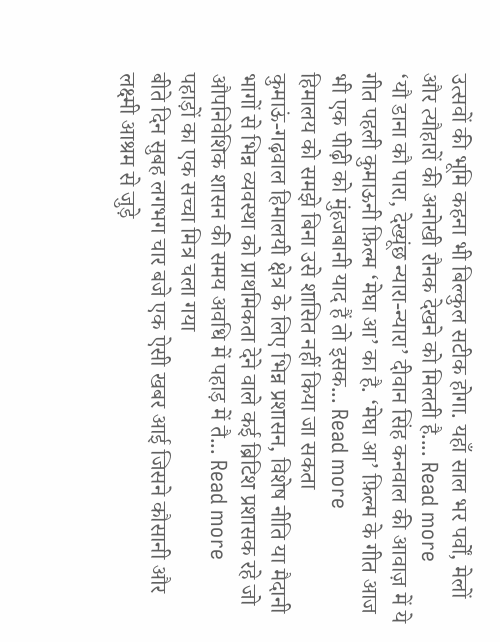उत्सवों की भूमि कहना भी बिल्कुल सटीक होगा. यहाँ साल भर पर्वों, मेलों और त्यौहारों की अनोखी रौनक देखने को मिलती है.... Read more
‘यौ डाना कौ पारा, देख्यूंछ न्यारा-न्यारा’ दीवान सिंह कनवाल की आवाज़ में ये गीत पहली कुमाऊनी फ़िल्म ‘मेघा आ’ का है. ‘मेघा आ’ फ़िल्म के गीत आज भी एक पीढ़ी को मुंहजबानी याद हैं तो इसक... Read more
हिमालय को समझे बिना उसे शासित नहीं किया जा सकता
कुमाऊं-गढ़वाल हिमालयी क्षेत्र के लिए भिन्न प्रशासन, विशेष नीति या मैदानी भागों से भिन्न व्यवस्था को प्राथमिकता देने वाले कई ब्रिटिश प्रशासक रहे जो औपनिवेशिक शासन की समय अवधि में पहाड़ में तै... Read more
पहाड़ों का एक सच्चा मित्र चला गया
बीते दिन सुबह लगभग चार बजे एक ऐसी खबर आई जिसने कौसानी और लक्ष्मी आश्रम से जुड़े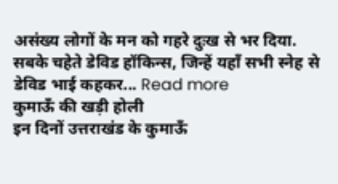असंख्य लोगों के मन को गहरे दुःख से भर दिया. सबके चहेते डेविड हॉकिन्स, जिन्हें यहाँ सभी स्नेह से डेविड भाई कहकर... Read more
कुमाऊँ की खड़ी होली
इन दिनों उत्तराखंड के कुमाऊँ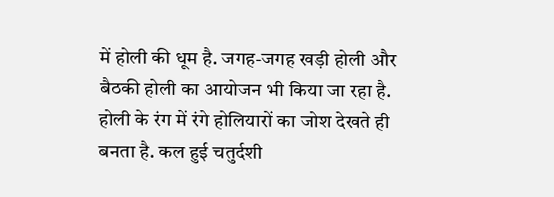में होली की धूम है. जगह-जगह खड़ी होली और बैठकी होली का आयोजन भी किया जा रहा है. होली के रंग में रंगे होलियारों का जोश देखते ही बनता है. कल हुई चतुर्दशी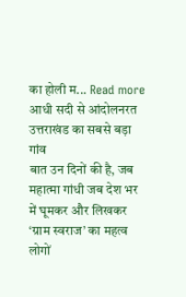का होली म... Read more
आधी सदी से आंदोलनरत उत्तराखंड का सबसे बड़ा गांव
बात उन दिनों की है, जब महात्मा गांधी जब देश भर में घूमकर और लिखकर ‘ग्राम स्वराज’ का महत्व लोगों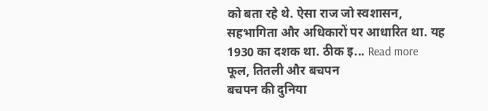को बता रहे थे. ऐसा राज जो स्वशासन, सहभागिता और अधिकारों पर आधारित था. यह 1930 का दशक था. ठीक इ... Read more
फूल, तितली और बचपन
बचपन की दुनिया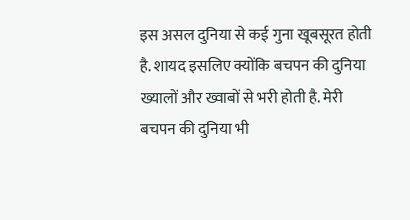इस असल दुनिया से कई गुना खूबसूरत होती है. शायद इसलिए क्योंकि बचपन की दुनिया ख्यालों और ख्वाबों से भरी होती है. मेरी बचपन की दुनिया भी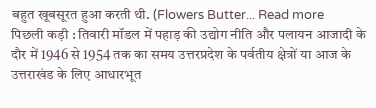बहुत खूबसूरत हुआ करती थी. (Flowers Butter... Read more
पिछली कड़ी : तिवारी मॉडल में पहाड़ की उद्योग नीति और पलायन आजादी के दौर में 1946 से 1954 तक का समय उत्तरप्रदेश के पर्वतीय क्षेत्रों या आज के उत्तराखंड के लिए आधारभूत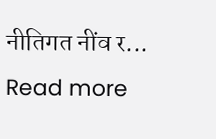नीतिगत नींव र... Read more